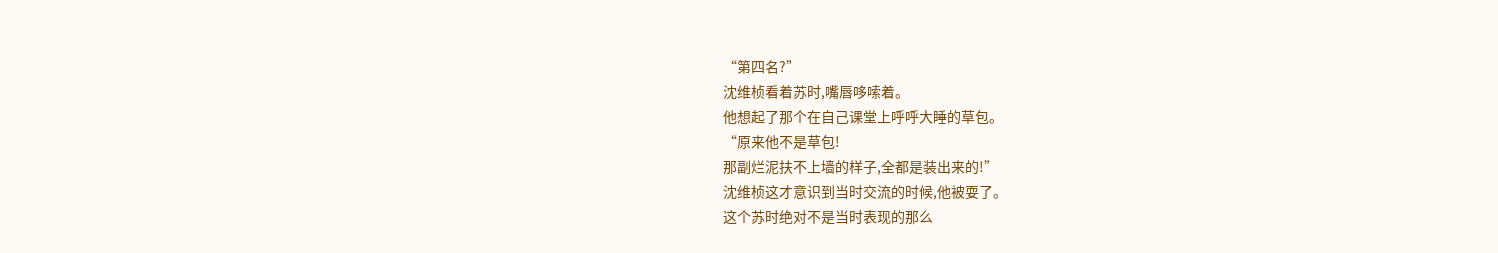“第四名?”
沈维桢看着苏时,嘴唇哆嗦着。
他想起了那个在自己课堂上呼呼大睡的草包。
“原来他不是草包!
那副烂泥扶不上墙的样子,全都是装出来的!”
沈维桢这才意识到当时交流的时候,他被耍了。
这个苏时绝对不是当时表现的那么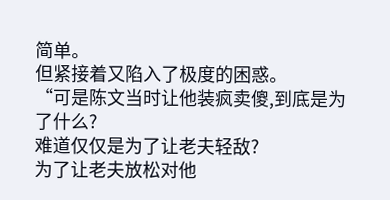简单。
但紧接着又陷入了极度的困惑。
“可是陈文当时让他装疯卖傻,到底是为了什么?
难道仅仅是为了让老夫轻敌?
为了让老夫放松对他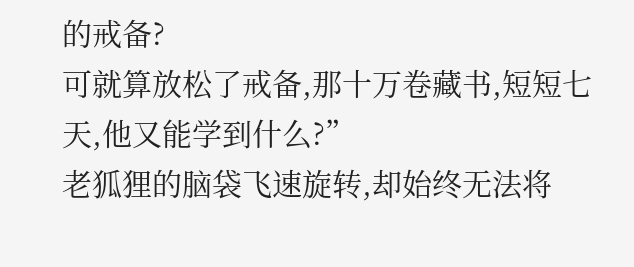的戒备?
可就算放松了戒备,那十万卷藏书,短短七天,他又能学到什么?”
老狐狸的脑袋飞速旋转,却始终无法将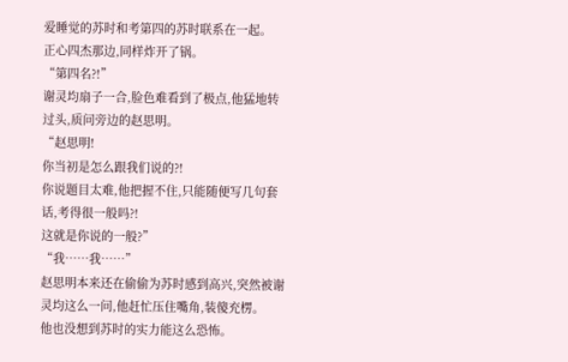爱睡觉的苏时和考第四的苏时联系在一起。
正心四杰那边,同样炸开了锅。
“第四名?!”
谢灵均扇子一合,脸色难看到了极点,他猛地转过头,质问旁边的赵思明。
“赵思明!
你当初是怎么跟我们说的?!
你说题目太难,他把握不住,只能随便写几句套话,考得很一般吗?!
这就是你说的一般?”
“我……我……”
赵思明本来还在偷偷为苏时感到高兴,突然被谢灵均这么一问,他赶忙压住嘴角,装傻充楞。
他也没想到苏时的实力能这么恐怖。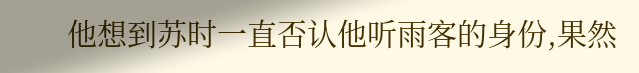他想到苏时一直否认他听雨客的身份,果然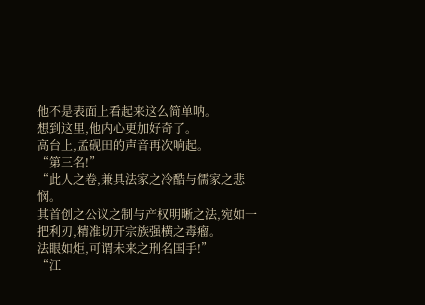他不是表面上看起来这么简单呐。
想到这里,他内心更加好奇了。
高台上,孟砚田的声音再次响起。
“第三名!”
“此人之卷,兼具法家之冷酷与儒家之悲悯。
其首创之公议之制与产权明晰之法,宛如一把利刃,精准切开宗族强横之毒瘤。
法眼如炬,可谓未来之刑名国手!”
“江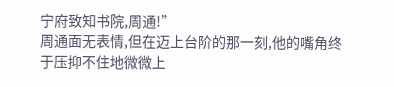宁府致知书院,周通!”
周通面无表情,但在迈上台阶的那一刻,他的嘴角终于压抑不住地微微上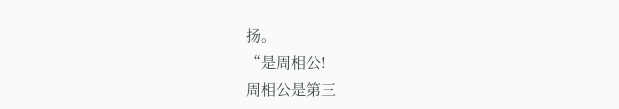扬。
“是周相公!
周相公是第三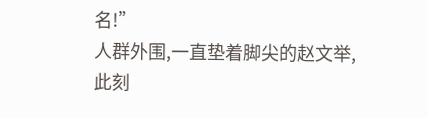名!”
人群外围,一直垫着脚尖的赵文举,此刻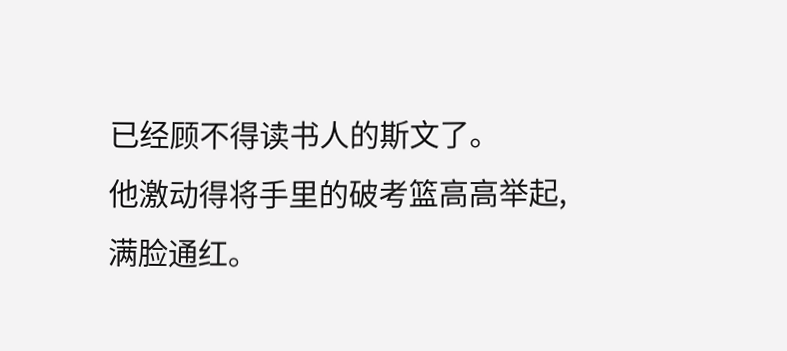已经顾不得读书人的斯文了。
他激动得将手里的破考篮高高举起,满脸通红。